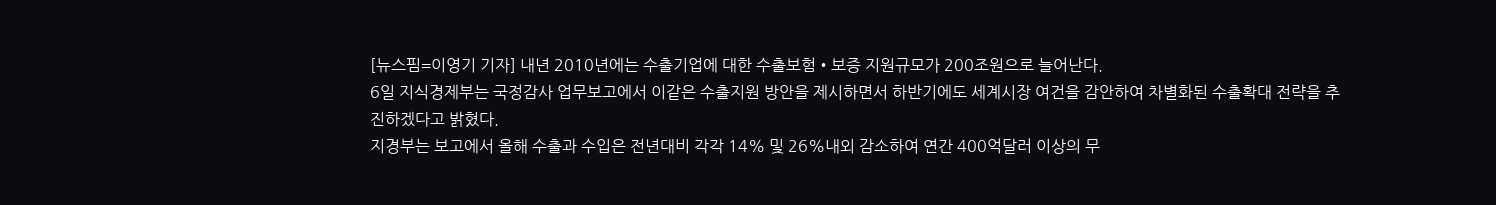[뉴스핌=이영기 기자] 내년 2010년에는 수출기업에 대한 수출보험•보증 지원규모가 200조원으로 늘어난다.
6일 지식경제부는 국정감사 업무보고에서 이같은 수출지원 방안을 제시하면서 하반기에도 세계시장 여건을 감안하여 차별화된 수출확대 전략을 추진하겠다고 밝혔다.
지경부는 보고에서 올해 수출과 수입은 전년대비 각각 14% 및 26%내외 감소하여 연간 400억달러 이상의 무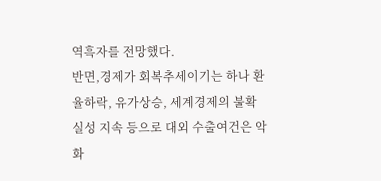역흑자를 전망했다.
반면,경제가 회복추세이기는 하나 환율하락, 유가상승, 세계경제의 불확실성 지속 등으로 대외 수출여건은 악화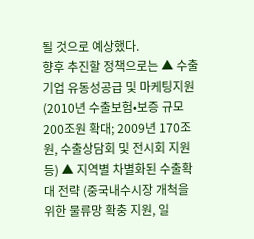될 것으로 예상했다.
향후 추진할 정책으로는 ▲ 수출기업 유동성공급 및 마케팅지원 (2010년 수출보험•보증 규모 200조원 확대; 2009년 170조원, 수출상담회 및 전시회 지원 등) ▲ 지역별 차별화된 수출확대 전략 (중국내수시장 개척을 위한 물류망 확충 지원, 일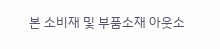본 소비재 및 부품소재 아웃소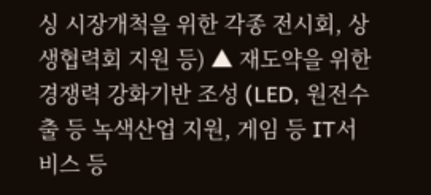싱 시장개척을 위한 각종 전시회, 상생협력회 지원 등) ▲ 재도약을 위한 경쟁력 강화기반 조성 (LED, 원전수출 등 녹색산업 지원, 게임 등 IT서비스 등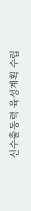신수출동력 육성계획 수립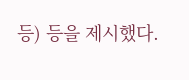등) 등을 제시했다.